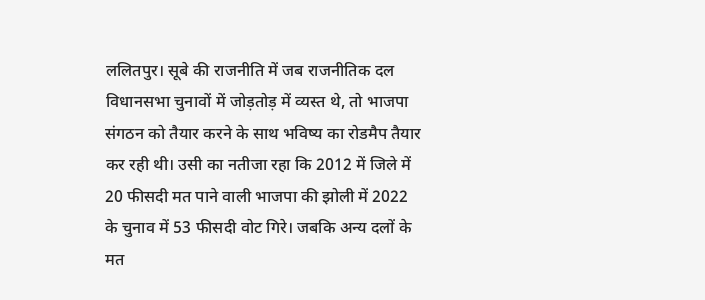ललितपुर। सूबे की राजनीति में जब राजनीतिक दल विधानसभा चुनावों में जोड़तोड़ में व्यस्त थे, तो भाजपा संगठन को तैयार करने के साथ भविष्य का रोडमैप तैयार कर रही थी। उसी का नतीजा रहा कि 2012 में जिले में 20 फीसदी मत पाने वाली भाजपा की झोली में 2022 के चुनाव में 53 फीसदी वोट गिरे। जबकि अन्य दलों के मत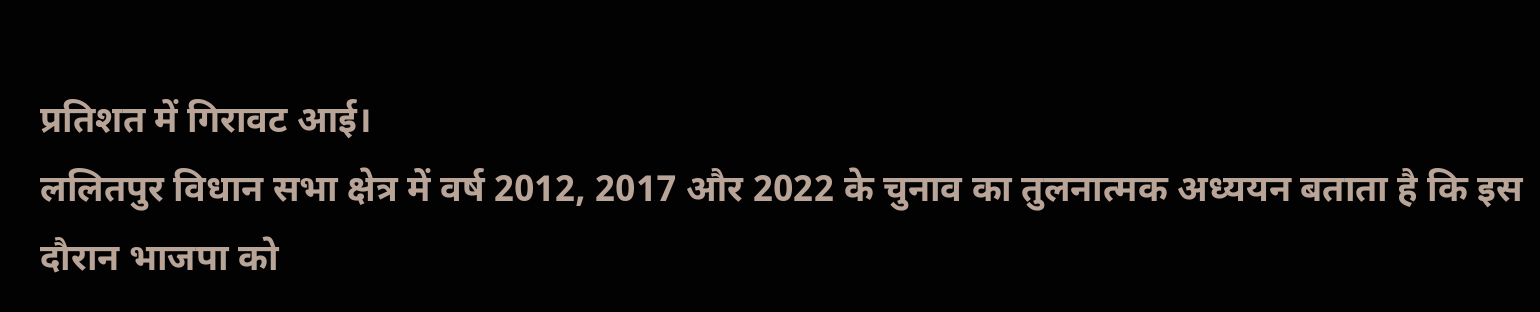प्रतिशत में गिरावट आई।
ललितपुर विधान सभा क्षेत्र में वर्ष 2012, 2017 और 2022 के चुनाव का तुलनात्मक अध्ययन बताता है कि इस दौरान भाजपा को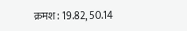क्रमश: 19.82, 50.14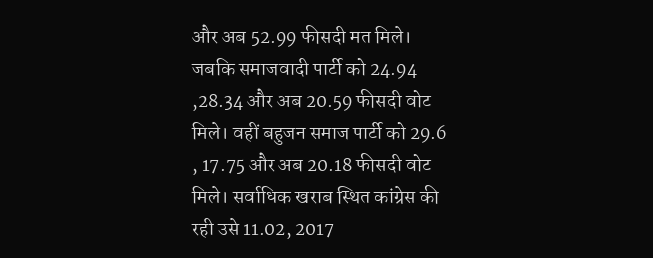और अब 52.99 फीसदी मत मिले। जबकि समाजवादी पार्टी को 24.94 ,28.34 और अब 20.59 फीसदी वोट मिले। वहीं बहुजन समाज पार्टी को 29.6 , 17.75 और अब 20.18 फीसदी वोट मिले। सर्वाधिक खराब स्थित कांग्रेस की रही उसे 11.02, 2017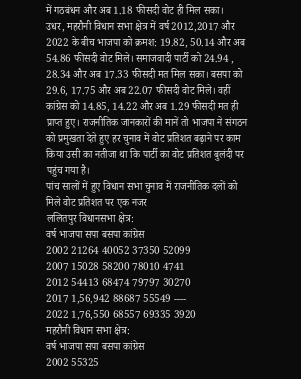में गठबंधन और अब 1.18 फीसदी वोट ही मिल सका।
उधर, महरौनी विधान सभा क्षेत्र में वर्ष 2012,2017 और 2022 के बीच भाजपा को क्रमश: 19.82, 50.14 और अब 54.86 फीसदी वोट मिले। समाजवादी पार्टी को 24.94 , 28.34 और अब 17.33 फीसदी मत मिल सका। बसपा को 29.6, 17.75 और अब 22.07 फीसदी वोट मिले। वहीं कांग्रेस को 14.85, 14.22 और अब 1.29 फीसदी मत ही प्राप्त हुए। राजनीतिक जानकारों की मानें तो भाजपा ने संगठन को प्रमुखता देते हुए हर चुनाव में वोट प्रतिशत बढ़ाने पर काम किया उसी का नतीजा था कि पार्टी का वोट प्रतिशत बुलंदी पर पहुंच गया है।
पांच सालों में हुए विधान सभा चुनाव में राजनीतिक दलों को मिले वोट प्रतिशत पर एक नजर
ललितपुर विधानसभा क्षेत्र:
वर्ष भाजपा सपा बसपा कांग्रेस
2002 21264 40052 37350 52099
2007 15028 58200 78010 4741
2012 54413 68474 79797 30270
2017 1,56,942 88687 55549 ----
2022 1,76,550 68557 69335 3920
महरौनी विधान सभा क्षेत्र:
वर्ष भाजपा सपा बसपा कांग्रेस
2002 55325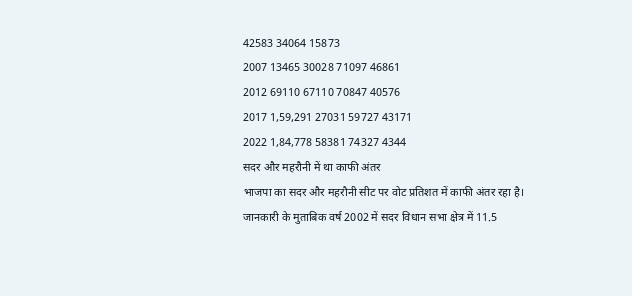42583 34064 15873
2007 13465 30028 71097 46861
2012 69110 67110 70847 40576
2017 1,59,291 27031 59727 43171
2022 1,84,778 58381 74327 4344
सदर और महरौनी में था काफी अंतर
भाजपा का सदर और महरौनी सीट पर वोट प्रतिशत में काफी अंतर रहा है। जानकारी के मुताबिक वर्ष 2002 में सदर विधान सभा क्षेत्र में 11.5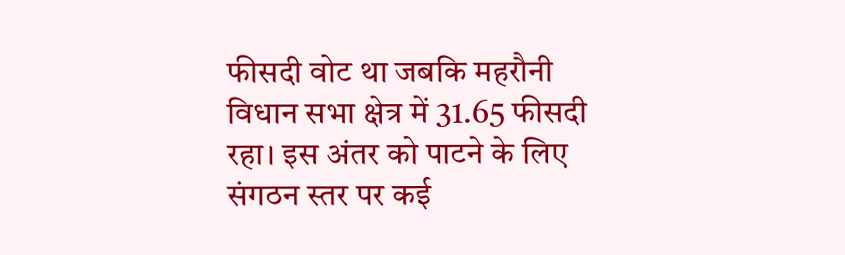फीसदी वोट था जबकि महरौनी विधान सभा क्षेत्र में 31.65 फीसदी रहा। इस अंतर को पाटने के लिए संगठन स्तर पर कई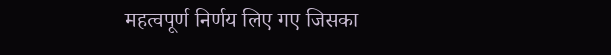महत्वपूर्ण निर्णय लिए गए जिसका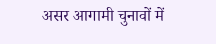असर आगामी चुनावों में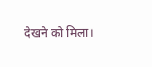देखने को मिला।